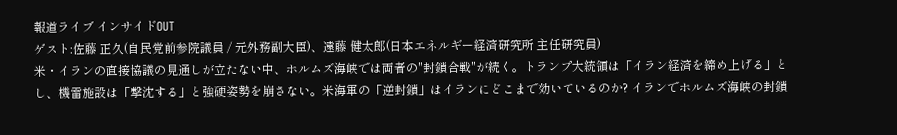報道ライブ インサイドOUT
ゲスト:佐藤 正久(自民党前参院議員 / 元外務副大臣)、遠藤 健太郎(日本エネルギー経済研究所 主任研究員)
米・イランの直接協議の見通しが立たない中、ホルムズ海峡では両者の"封鎖合戦"が続く。トランプ大統領は「イラン経済を締め上げる」とし、機雷施設は「撃沈する」と強硬姿勢を崩さない。米海軍の「逆封鎖」はイランにどこまで効いているのか? イランでホルムズ海峡の封鎖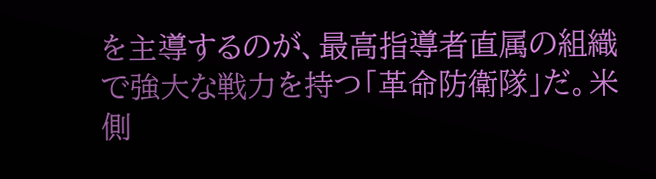を主導するのが、最高指導者直属の組織で強大な戦力を持つ「革命防衛隊」だ。米側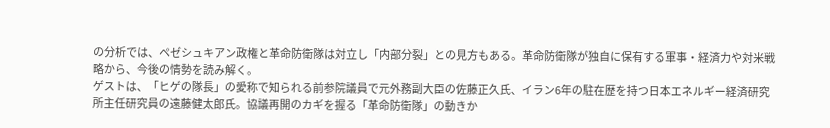の分析では、ペゼシュキアン政権と革命防衛隊は対立し「内部分裂」との見方もある。革命防衛隊が独自に保有する軍事・経済力や対米戦略から、今後の情勢を読み解く。
ゲストは、「ヒゲの隊長」の愛称で知られる前参院議員で元外務副大臣の佐藤正久氏、イラン6年の駐在歴を持つ日本エネルギー経済研究所主任研究員の遠藤健太郎氏。協議再開のカギを握る「革命防衛隊」の動きか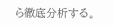ら徹底分析する。